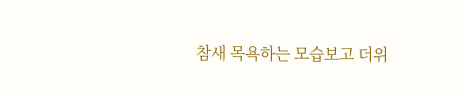참새 목욕하는 모습보고 더위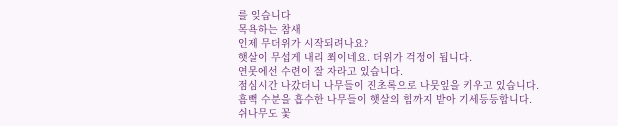를 잊습니다
목욕하는 참새
인제 무더위가 시작되려나요?
햇살이 무섭게 내리 쬐이네요. 더위가 걱정이 됩니다.
연못에선 수련이 잘 자라고 있습니다.
점심시간 나갔더니 나무들이 진초록으로 나뭇잎을 키우고 있습니다.
흠뻑 수분을 흡수한 나무들이 햇살의 힘까지 받아 기세등등합니다.
쉬나무도 꽃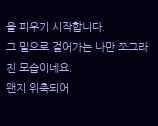을 피우기 시작합니다.
그 밑으로 걸어가는 나만 쪼그라진 모습이네요.
왠지 위축되어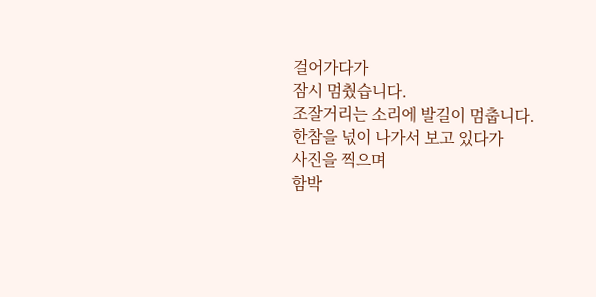걸어가다가
잠시 멈췄습니다.
조잘거리는 소리에 발길이 멈춥니다.
한참을 넋이 나가서 보고 있다가
사진을 찍으며
함박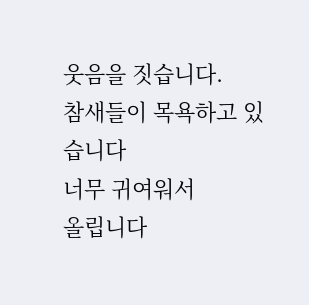웃음을 짓습니다.
참새들이 목욕하고 있습니다
너무 귀여워서
올립니다